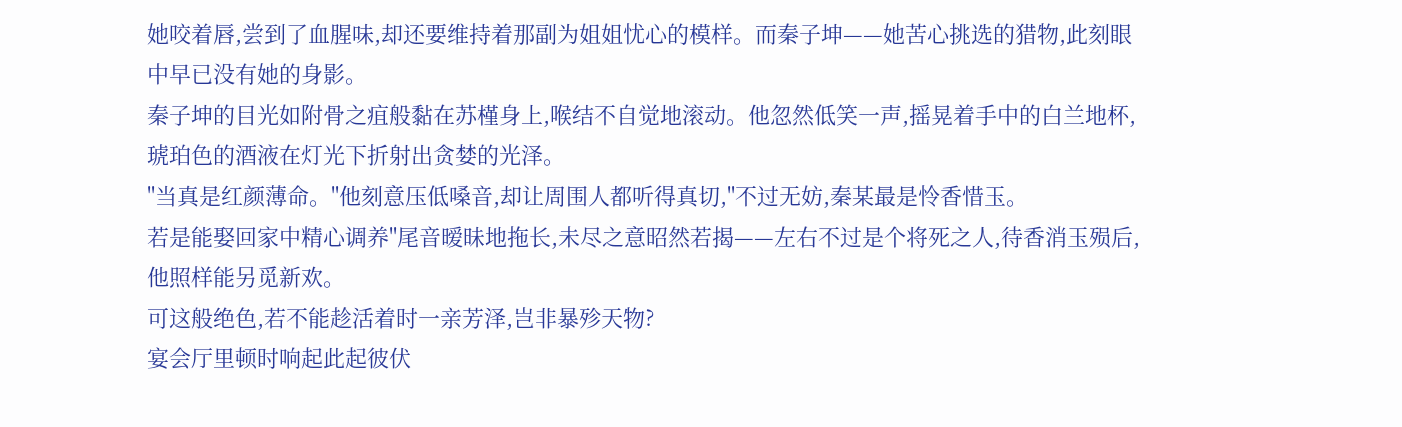她咬着唇,尝到了血腥味,却还要维持着那副为姐姐忧心的模样。而秦子坤——她苦心挑选的猎物,此刻眼中早已没有她的身影。
秦子坤的目光如附骨之疽般黏在苏槿身上,喉结不自觉地滚动。他忽然低笑一声,摇晃着手中的白兰地杯,琥珀色的酒液在灯光下折射出贪婪的光泽。
"当真是红颜薄命。"他刻意压低嗓音,却让周围人都听得真切,"不过无妨,秦某最是怜香惜玉。
若是能娶回家中精心调养"尾音暧昧地拖长,未尽之意昭然若揭——左右不过是个将死之人,待香消玉殒后,他照样能另觅新欢。
可这般绝色,若不能趁活着时一亲芳泽,岂非暴殄天物?
宴会厅里顿时响起此起彼伏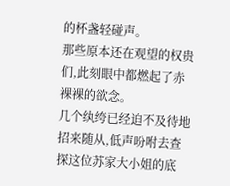的杯盏轻碰声。
那些原本还在观望的权贵们,此刻眼中都燃起了赤裸裸的欲念。
几个纨绔已经迫不及待地招来随从,低声吩咐去查探这位苏家大小姐的底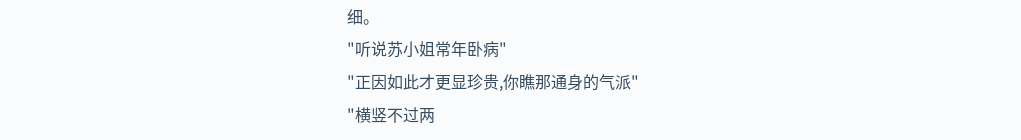细。
"听说苏小姐常年卧病"
"正因如此才更显珍贵,你瞧那通身的气派"
"横竖不过两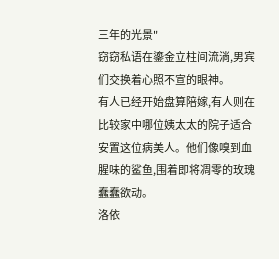三年的光景"
窃窃私语在鎏金立柱间流淌,男宾们交换着心照不宣的眼神。
有人已经开始盘算陪嫁,有人则在比较家中哪位姨太太的院子适合安置这位病美人。他们像嗅到血腥味的鲨鱼,围着即将凋零的玫瑰蠢蠢欲动。
洛依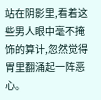站在阴影里,看着这些男人眼中毫不掩饰的算计,忽然觉得胃里翻涌起一阵恶心。